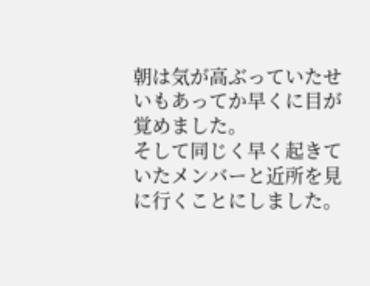朝は気が高ぶっていたせいもあってか早くに目が覚めました。
そして同じく早く起きていたメンバーと近所を見に行くことにしました。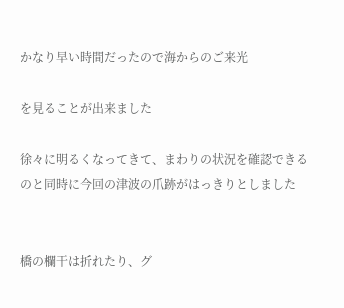かなり早い時間だったので海からのご来光

を見ることが出来ました

徐々に明るくなってきて、まわりの状況を確認できるのと同時に今回の津波の爪跡がはっきりとしました


橋の欄干は折れたり、グ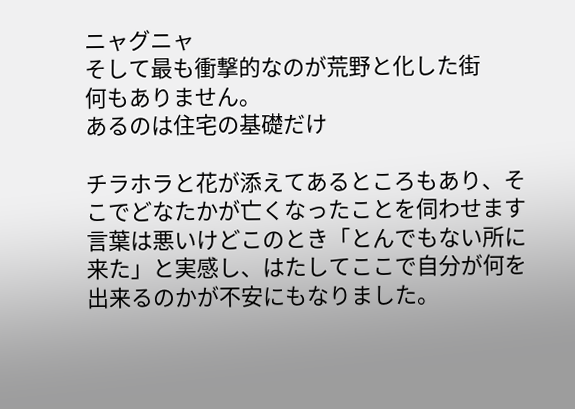ニャグニャ
そして最も衝撃的なのが荒野と化した街
何もありません。
あるのは住宅の基礎だけ

チラホラと花が添えてあるところもあり、そこでどなたかが亡くなったことを伺わせます
言葉は悪いけどこのとき「とんでもない所に来た」と実感し、はたしてここで自分が何を出来るのかが不安にもなりました。